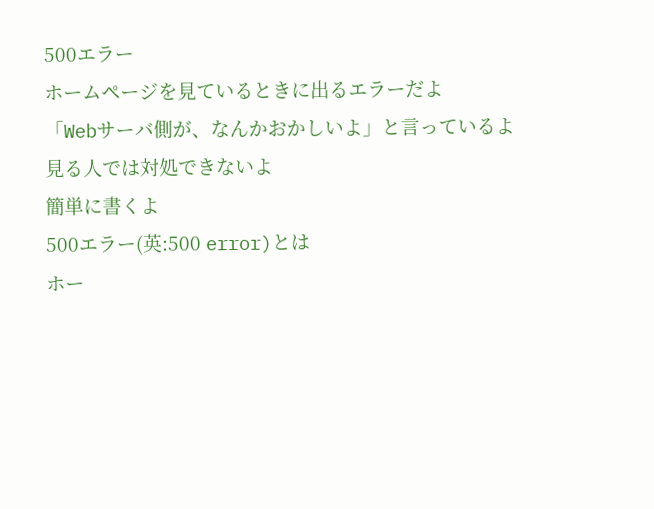500エラー
ホームページを見ているときに出るエラーだよ
「Webサーバ側が、なんかおかしいよ」と言っているよ
見る人では対処できないよ
簡単に書くよ
500エラー(英:500 error)とは
ホー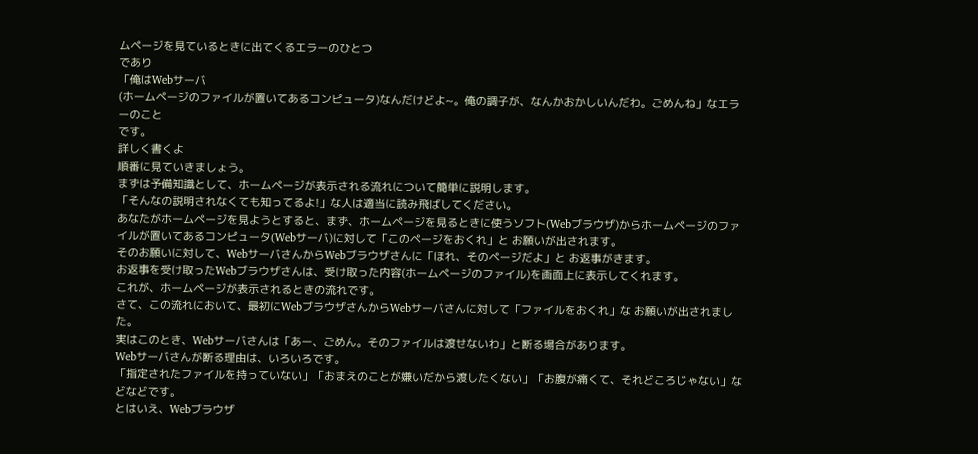ムページを見ているときに出てくるエラーのひとつ
であり
「俺はWebサーバ
(ホームページのファイルが置いてあるコンピュータ)なんだけどよ~。俺の調子が、なんかおかしいんだわ。ごめんね」なエラーのこと
です。
詳しく書くよ
順番に見ていきましょう。
まずは予備知識として、ホームページが表示される流れについて簡単に説明します。
「そんなの説明されなくても知ってるよ!」な人は適当に読み飛ばしてください。
あなたがホームページを見ようとすると、まず、ホームページを見るときに使うソフト(Webブラウザ)からホームページのファイルが置いてあるコンピュータ(Webサーバ)に対して「このページをおくれ」と お願いが出されます。
そのお願いに対して、WebサーバさんからWebブラウザさんに「ほれ、そのページだよ」と お返事がきます。
お返事を受け取ったWebブラウザさんは、受け取った内容(ホームページのファイル)を画面上に表示してくれます。
これが、ホームページが表示されるときの流れです。
さて、この流れにおいて、最初にWebブラウザさんからWebサーバさんに対して「ファイルをおくれ」な お願いが出されました。
実はこのとき、Webサーバさんは「あー、ごめん。そのファイルは渡せないわ」と断る場合があります。
Webサーバさんが断る理由は、いろいろです。
「指定されたファイルを持っていない」「おまえのことが嫌いだから渡したくない」「お腹が痛くて、それどころじゃない」などなどです。
とはいえ、Webブラウザ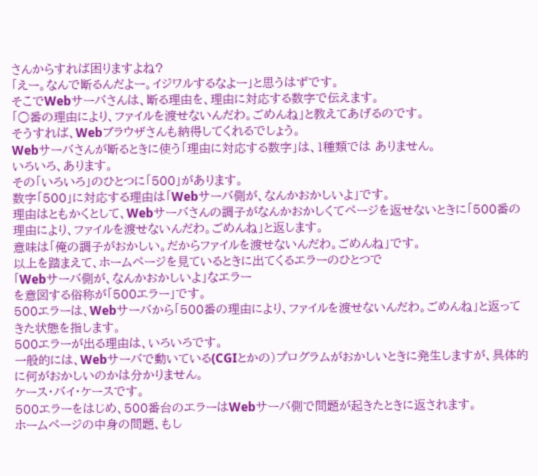さんからすれば困りますよね?
「えー。なんで断るんだよー。イジワルするなよー」と思うはずです。
そこでWebサーバさんは、断る理由を、理由に対応する数字で伝えます。
「○番の理由により、ファイルを渡せないんだわ。ごめんね」と教えてあげるのです。
そうすれば、Webブラウザさんも納得してくれるでしょう。
Webサーバさんが断るときに使う「理由に対応する数字」は、1種類では ありません。
いろいろ、あります。
その「いろいろ」のひとつに「500」があります。
数字「500」に対応する理由は「Webサーバ側が、なんかおかしいよ」です。
理由はともかくとして、Webサーバさんの調子がなんかおかしくてページを返せないときに「500番の理由により、ファイルを渡せないんだわ。ごめんね」と返します。
意味は「俺の調子がおかしい。だからファイルを渡せないんだわ。ごめんね」です。
以上を踏まえて、ホームページを見ているときに出てくるエラーのひとつで
「Webサーバ側が、なんかおかしいよ」なエラー
を意図する俗称が「500エラー」です。
500エラーは、Webサーバから「500番の理由により、ファイルを渡せないんだわ。ごめんね」と返ってきた状態を指します。
500エラーが出る理由は、いろいろです。
一般的には、Webサーバで動いている(CGIとかの)プログラムがおかしいときに発生しますが、具体的に何がおかしいのかは分かりません。
ケース・バイ・ケースです。
500エラーをはじめ、500番台のエラーはWebサーバ側で問題が起きたときに返されます。
ホームページの中身の問題、もし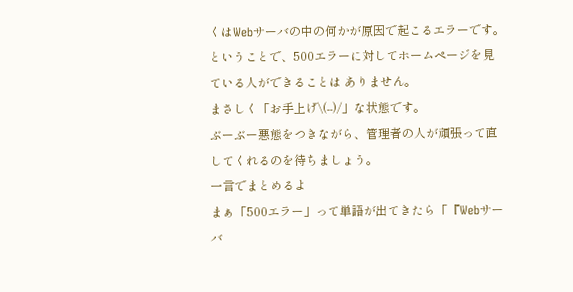くはWebサーバの中の何かが原因で起こるエラーです。
ということで、500エラーに対してホームページを見ている人ができることは ありません。
まさしく「お手上げ\(--)/」な状態です。
ぶーぶー悪態をつきながら、管理者の人が頑張って直してくれるのを待ちましょう。
一言でまとめるよ
まぁ「500エラー」って単語が出てきたら「『Webサーバ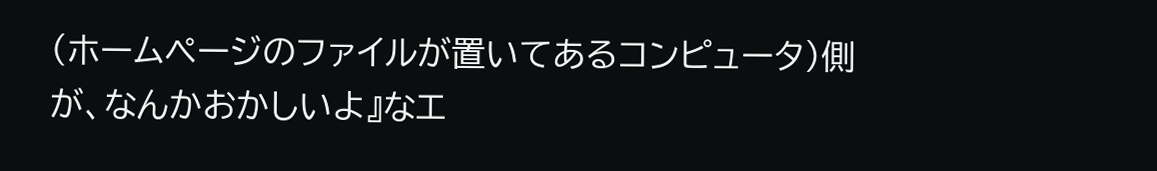(ホームページのファイルが置いてあるコンピュータ)側が、なんかおかしいよ』なエ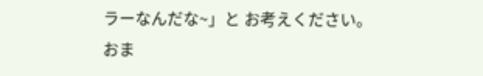ラーなんだな~」と お考えください。
おま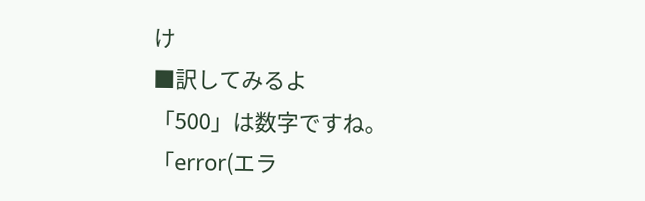け
■訳してみるよ
「500」は数字ですね。
「error(エラ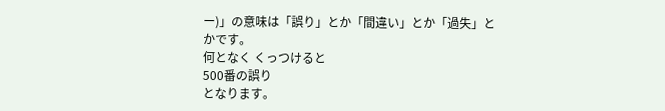ー)」の意味は「誤り」とか「間違い」とか「過失」とかです。
何となく くっつけると
500番の誤り
となります。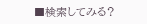■検索してみる?